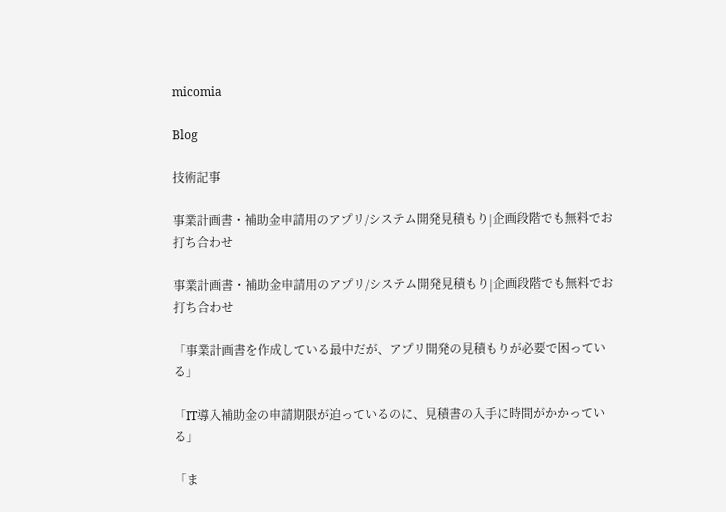micomia

Blog

技術記事

事業計画書・補助金申請用のアプリ/システム開発見積もり|企画段階でも無料でお打ち合わせ

事業計画書・補助金申請用のアプリ/システム開発見積もり|企画段階でも無料でお打ち合わせ

「事業計画書を作成している最中だが、アプリ開発の見積もりが必要で困っている」

「IT導入補助金の申請期限が迫っているのに、見積書の入手に時間がかかっている」

「ま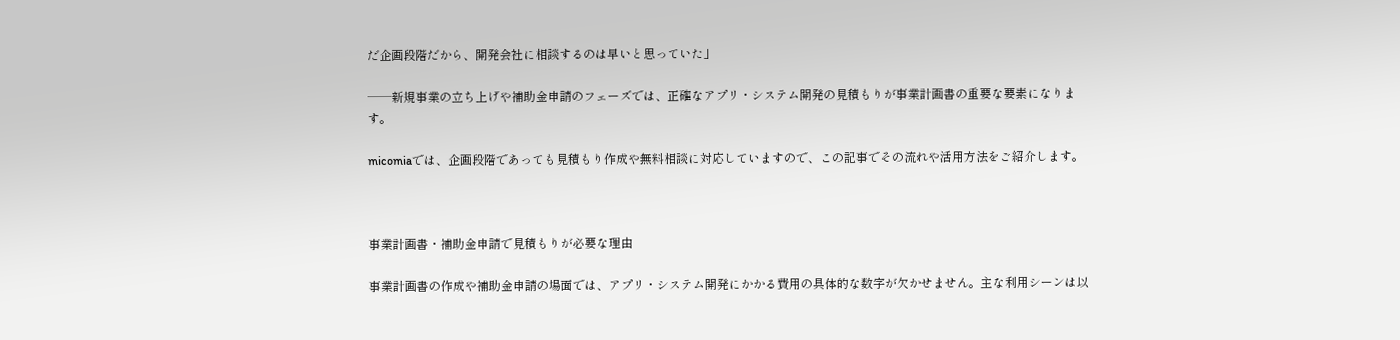だ企画段階だから、開発会社に相談するのは早いと思っていた」

──新規事業の立ち上げや補助金申請のフェーズでは、正確なアプリ・システム開発の見積もりが事業計画書の重要な要素になります。

micomiaでは、企画段階であっても見積もり作成や無料相談に対応していますので、この記事でその流れや活用方法をご紹介します。



事業計画書・補助金申請で見積もりが必要な理由

事業計画書の作成や補助金申請の場面では、アプリ・システム開発にかかる費用の具体的な数字が欠かせません。主な利用シーンは以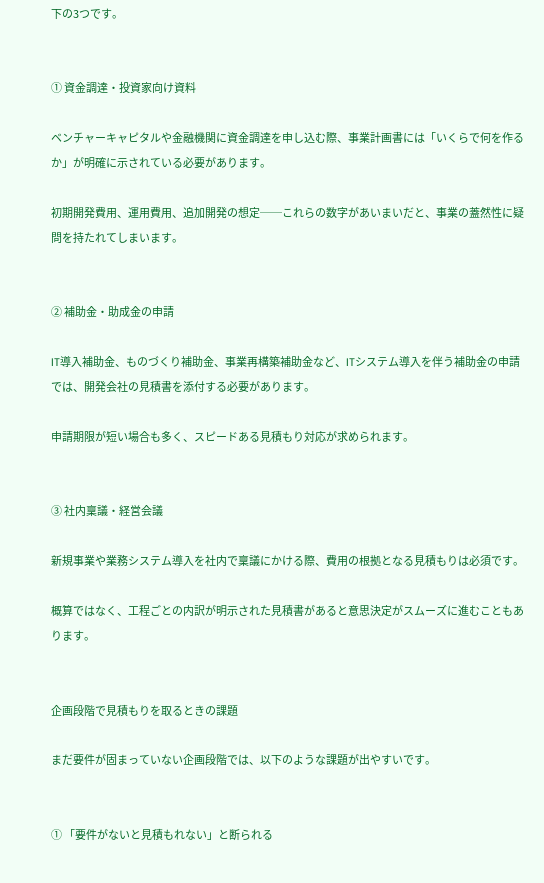下の3つです。


① 資金調達・投資家向け資料

ベンチャーキャピタルや金融機関に資金調達を申し込む際、事業計画書には「いくらで何を作るか」が明確に示されている必要があります。

初期開発費用、運用費用、追加開発の想定──これらの数字があいまいだと、事業の蓋然性に疑問を持たれてしまいます。


② 補助金・助成金の申請

IT導入補助金、ものづくり補助金、事業再構築補助金など、ITシステム導入を伴う補助金の申請では、開発会社の見積書を添付する必要があります。

申請期限が短い場合も多く、スピードある見積もり対応が求められます。


③ 社内稟議・経営会議

新規事業や業務システム導入を社内で稟議にかける際、費用の根拠となる見積もりは必須です。

概算ではなく、工程ごとの内訳が明示された見積書があると意思決定がスムーズに進むこともあります。


企画段階で見積もりを取るときの課題

まだ要件が固まっていない企画段階では、以下のような課題が出やすいです。


① 「要件がないと見積もれない」と断られる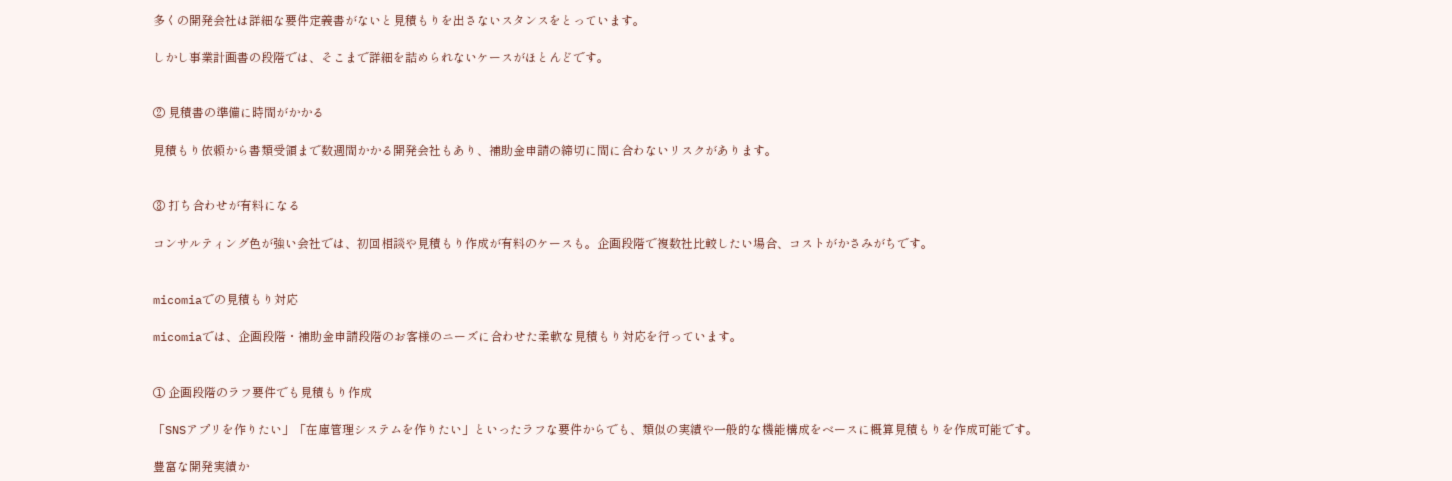多くの開発会社は詳細な要件定義書がないと見積もりを出さないスタンスをとっています。

しかし事業計画書の段階では、そこまで詳細を詰められないケースがほとんどです。


② 見積書の準備に時間がかかる

見積もり依頼から書類受領まで数週間かかる開発会社もあり、補助金申請の締切に間に合わないリスクがあります。


③ 打ち合わせが有料になる

コンサルティング色が強い会社では、初回相談や見積もり作成が有料のケースも。企画段階で複数社比較したい場合、コストがかさみがちです。


micomiaでの見積もり対応

micomiaでは、企画段階・補助金申請段階のお客様のニーズに合わせた柔軟な見積もり対応を行っています。


① 企画段階のラフ要件でも見積もり作成

「SNSアプリを作りたい」「在庫管理システムを作りたい」といったラフな要件からでも、類似の実績や一般的な機能構成をベースに概算見積もりを作成可能です。

豊富な開発実績か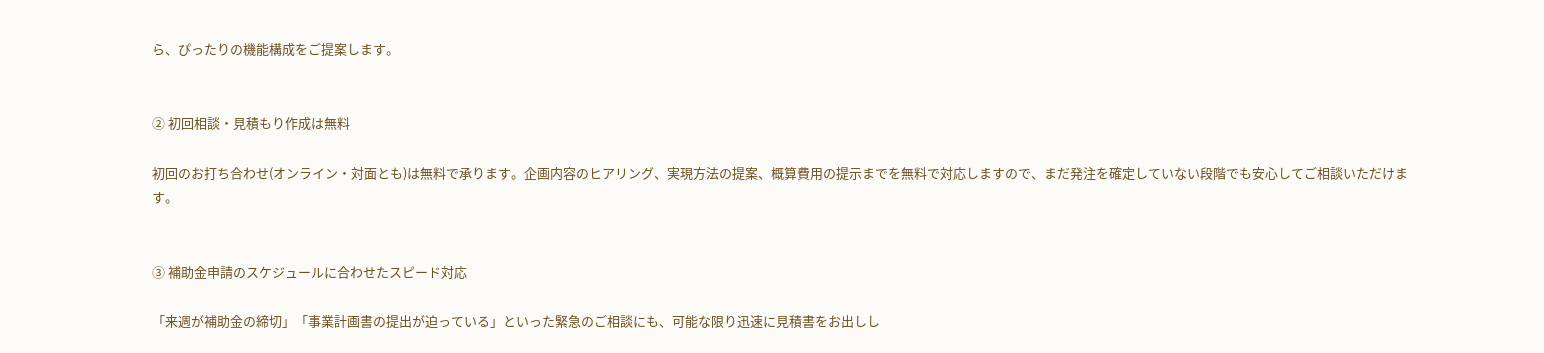ら、ぴったりの機能構成をご提案します。


② 初回相談・見積もり作成は無料

初回のお打ち合わせ(オンライン・対面とも)は無料で承ります。企画内容のヒアリング、実現方法の提案、概算費用の提示までを無料で対応しますので、まだ発注を確定していない段階でも安心してご相談いただけます。


③ 補助金申請のスケジュールに合わせたスピード対応

「来週が補助金の締切」「事業計画書の提出が迫っている」といった緊急のご相談にも、可能な限り迅速に見積書をお出しし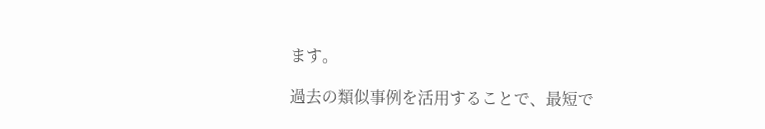ます。

過去の類似事例を活用することで、最短で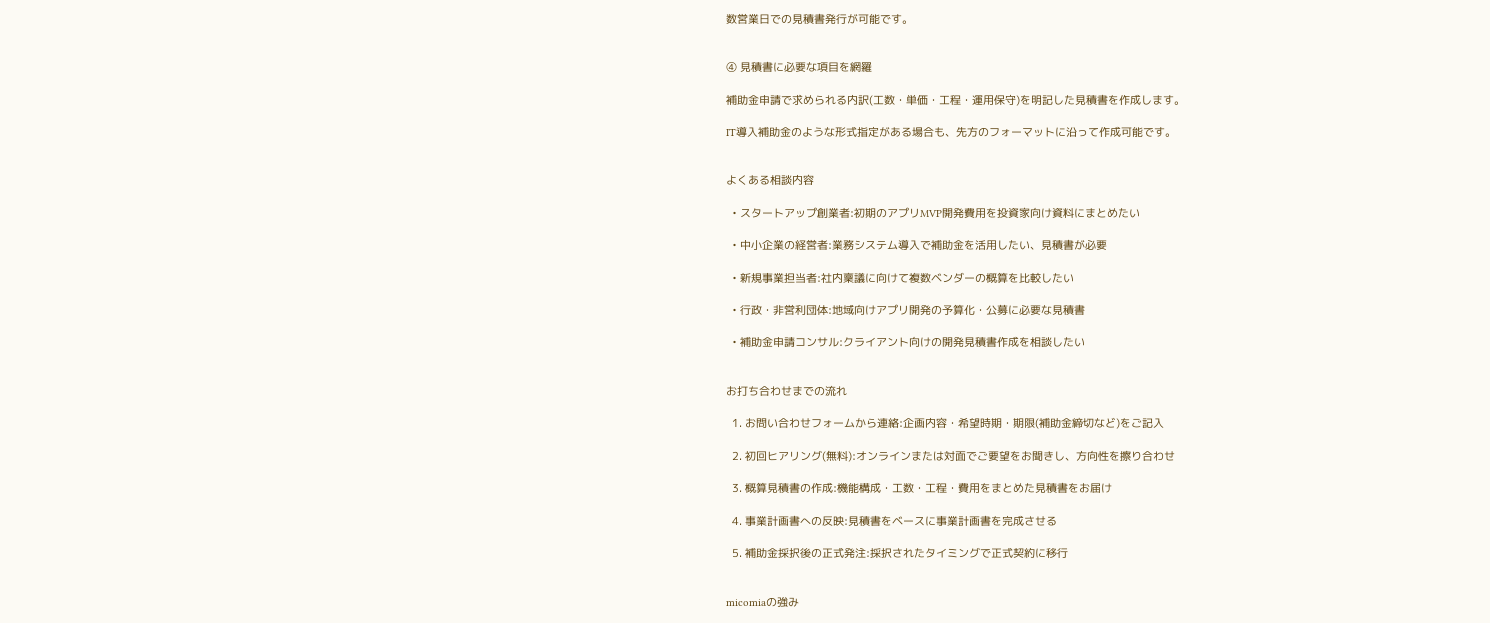数営業日での見積書発行が可能です。


④ 見積書に必要な項目を網羅

補助金申請で求められる内訳(工数・単価・工程・運用保守)を明記した見積書を作成します。

IT導入補助金のような形式指定がある場合も、先方のフォーマットに沿って作成可能です。


よくある相談内容

  • スタートアップ創業者:初期のアプリMVP開発費用を投資家向け資料にまとめたい

  • 中小企業の経営者:業務システム導入で補助金を活用したい、見積書が必要

  • 新規事業担当者:社内稟議に向けて複数ベンダーの概算を比較したい

  • 行政・非営利団体:地域向けアプリ開発の予算化・公募に必要な見積書

  • 補助金申請コンサル:クライアント向けの開発見積書作成を相談したい


お打ち合わせまでの流れ

  1. お問い合わせフォームから連絡:企画内容・希望時期・期限(補助金締切など)をご記入

  2. 初回ヒアリング(無料):オンラインまたは対面でご要望をお聞きし、方向性を擦り合わせ

  3. 概算見積書の作成:機能構成・工数・工程・費用をまとめた見積書をお届け

  4. 事業計画書への反映:見積書をベースに事業計画書を完成させる

  5. 補助金採択後の正式発注:採択されたタイミングで正式契約に移行


micomiaの強み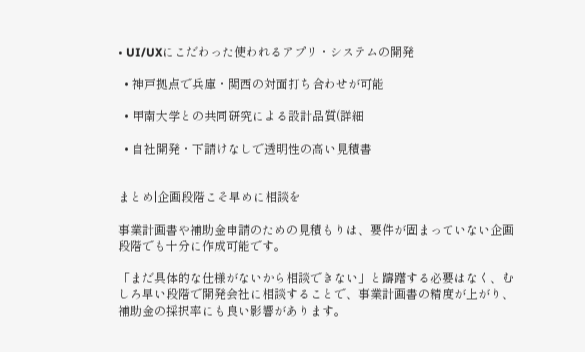• UI/UXにこだわった使われるアプリ・システムの開発

  • 神戸拠点で兵庫・関西の対面打ち合わせが可能

  • 甲南大学との共同研究による設計品質(詳細

  • 自社開発・下請けなしで透明性の高い見積書


まとめ|企画段階こそ早めに相談を

事業計画書や補助金申請のための見積もりは、要件が固まっていない企画段階でも十分に作成可能です。

「まだ具体的な仕様がないから相談できない」と躊躇する必要はなく、むしろ早い段階で開発会社に相談することで、事業計画書の精度が上がり、補助金の採択率にも良い影響があります。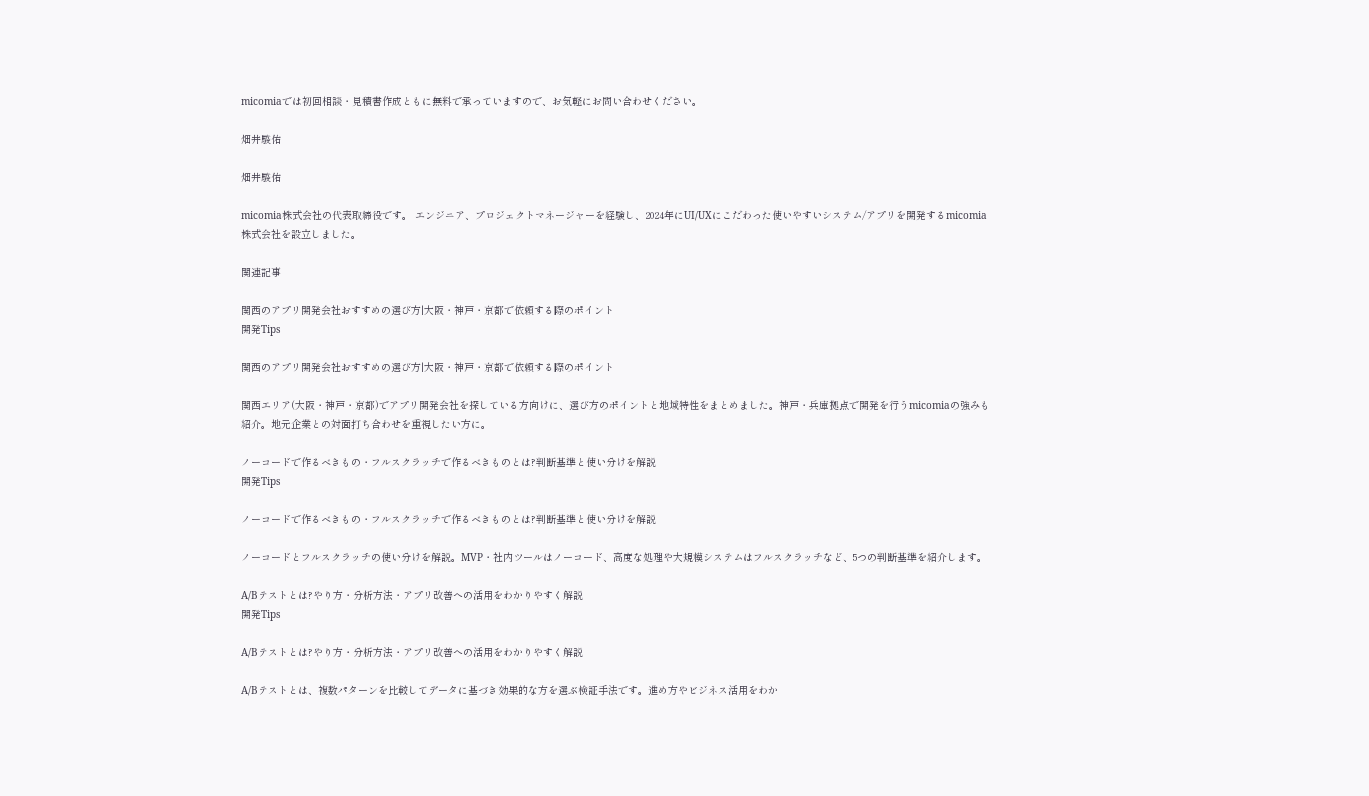micomiaでは初回相談・見積書作成ともに無料で承っていますので、お気軽にお問い合わせください。

畑井駿佑

畑井駿佑

micomia株式会社の代表取締役です。 エンジニア、プロジェクトマネージャーを経験し、2024年にUI/UXにこだわった使いやすいシステム/アプリを開発するmicomia株式会社を設立しました。

関連記事

関西のアプリ開発会社おすすめの選び方|大阪・神戸・京都で依頼する際のポイント
開発Tips

関西のアプリ開発会社おすすめの選び方|大阪・神戸・京都で依頼する際のポイント

関西エリア(大阪・神戸・京都)でアプリ開発会社を探している方向けに、選び方のポイントと地域特性をまとめました。神戸・兵庫拠点で開発を行うmicomiaの強みも紹介。地元企業との対面打ち合わせを重視したい方に。

ノーコードで作るべきもの・フルスクラッチで作るべきものとは?判断基準と使い分けを解説
開発Tips

ノーコードで作るべきもの・フルスクラッチで作るべきものとは?判断基準と使い分けを解説

ノーコードとフルスクラッチの使い分けを解説。MVP・社内ツールはノーコード、高度な処理や大規模システムはフルスクラッチなど、5つの判断基準を紹介します。

A/Bテストとは?やり方・分析方法・アプリ改善への活用をわかりやすく解説
開発Tips

A/Bテストとは?やり方・分析方法・アプリ改善への活用をわかりやすく解説

A/Bテストとは、複数パターンを比較してデータに基づき効果的な方を選ぶ検証手法です。進め方やビジネス活用をわか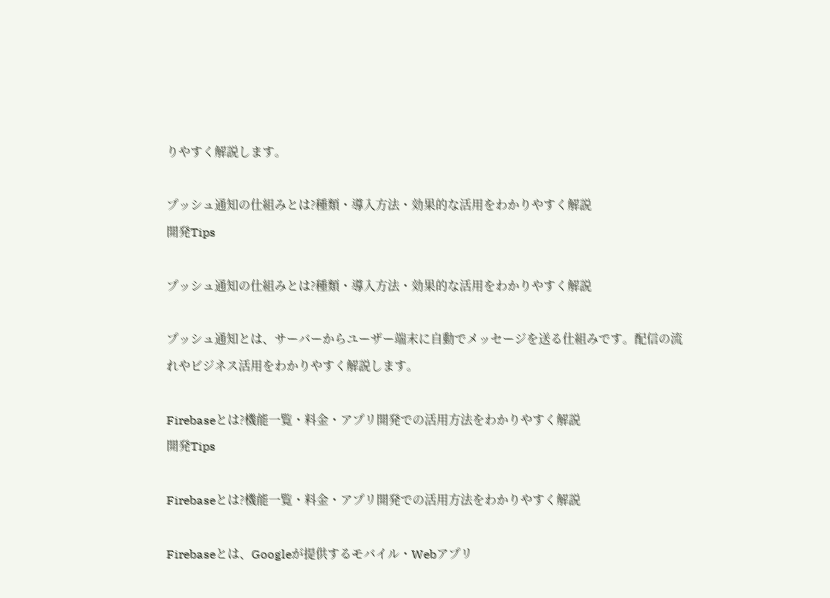りやすく解説します。

プッシュ通知の仕組みとは?種類・導入方法・効果的な活用をわかりやすく解説
開発Tips

プッシュ通知の仕組みとは?種類・導入方法・効果的な活用をわかりやすく解説

プッシュ通知とは、サーバーからユーザー端末に自動でメッセージを送る仕組みです。配信の流れやビジネス活用をわかりやすく解説します。

Firebaseとは?機能一覧・料金・アプリ開発での活用方法をわかりやすく解説
開発Tips

Firebaseとは?機能一覧・料金・アプリ開発での活用方法をわかりやすく解説

Firebaseとは、Googleが提供するモバイル・Webアプリ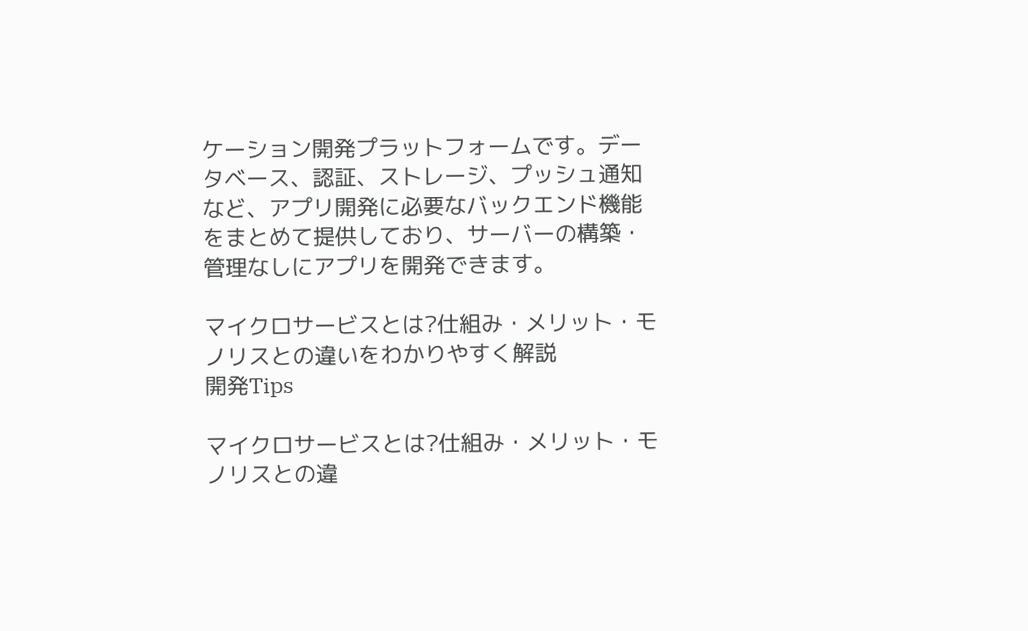ケーション開発プラットフォームです。データベース、認証、ストレージ、プッシュ通知など、アプリ開発に必要なバックエンド機能をまとめて提供しており、サーバーの構築・管理なしにアプリを開発できます。

マイクロサービスとは?仕組み・メリット・モノリスとの違いをわかりやすく解説
開発Tips

マイクロサービスとは?仕組み・メリット・モノリスとの違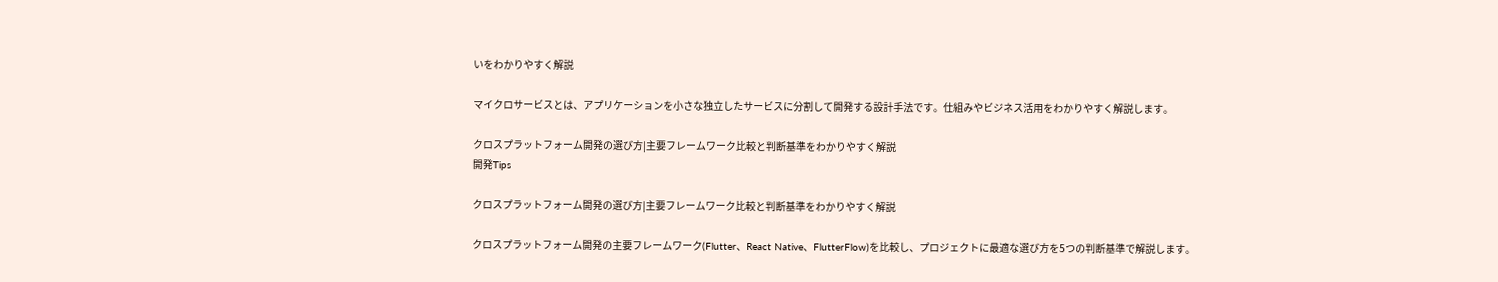いをわかりやすく解説

マイクロサービスとは、アプリケーションを小さな独立したサービスに分割して開発する設計手法です。仕組みやビジネス活用をわかりやすく解説します。

クロスプラットフォーム開発の選び方|主要フレームワーク比較と判断基準をわかりやすく解説
開発Tips

クロスプラットフォーム開発の選び方|主要フレームワーク比較と判断基準をわかりやすく解説

クロスプラットフォーム開発の主要フレームワーク(Flutter、React Native、FlutterFlow)を比較し、プロジェクトに最適な選び方を5つの判断基準で解説します。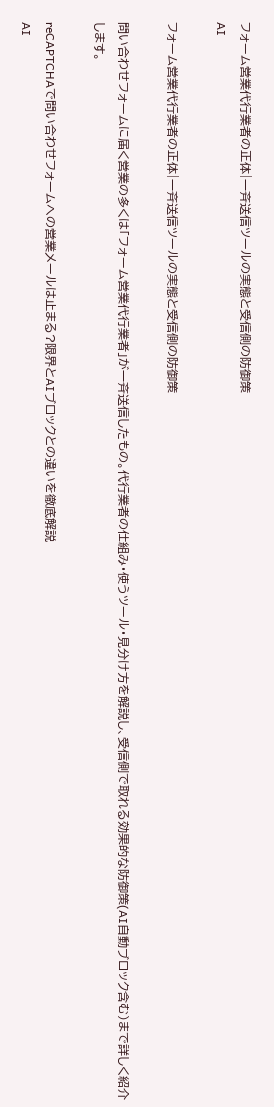フォーム営業代行業者の正体|一斉送信ツールの実態と受信側の防御策
AI

フォーム営業代行業者の正体|一斉送信ツールの実態と受信側の防御策

問い合わせフォームに届く営業の多くは「フォーム営業代行業者」が一斉送信したもの。代行業者の仕組み・使うツール・見分け方を解説し、受信側で取れる効果的な防御策(AI自動ブロック含む)まで詳しく紹介します。

reCAPTCHAで問い合わせフォームへの営業メールは止まる?限界とAIブロックとの違いを徹底解説
AI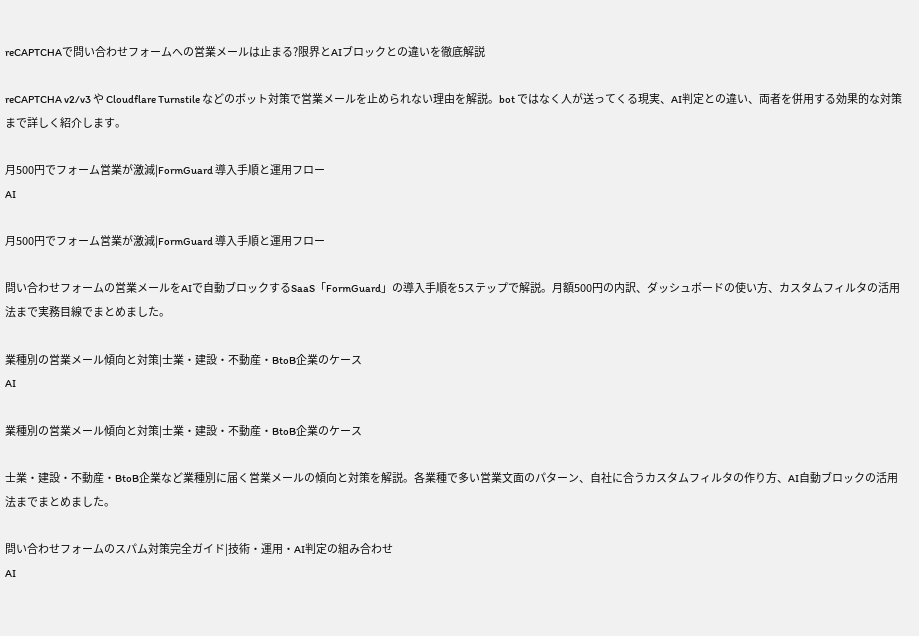reCAPTCHAで問い合わせフォームへの営業メールは止まる?限界とAIブロックとの違いを徹底解説

reCAPTCHA v2/v3 や Cloudflare Turnstile などのボット対策で営業メールを止められない理由を解説。bot ではなく人が送ってくる現実、AI判定との違い、両者を併用する効果的な対策まで詳しく紹介します。

月500円でフォーム営業が激減|FormGuard 導入手順と運用フロー
AI

月500円でフォーム営業が激減|FormGuard 導入手順と運用フロー

問い合わせフォームの営業メールをAIで自動ブロックするSaaS「FormGuard」の導入手順を5ステップで解説。月額500円の内訳、ダッシュボードの使い方、カスタムフィルタの活用法まで実務目線でまとめました。

業種別の営業メール傾向と対策|士業・建設・不動産・BtoB企業のケース
AI

業種別の営業メール傾向と対策|士業・建設・不動産・BtoB企業のケース

士業・建設・不動産・BtoB企業など業種別に届く営業メールの傾向と対策を解説。各業種で多い営業文面のパターン、自社に合うカスタムフィルタの作り方、AI自動ブロックの活用法までまとめました。

問い合わせフォームのスパム対策完全ガイド|技術・運用・AI判定の組み合わせ
AI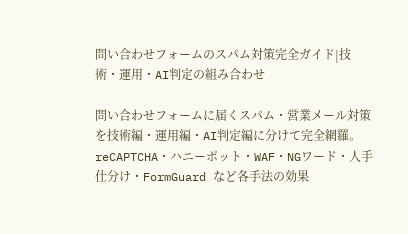問い合わせフォームのスパム対策完全ガイド|技術・運用・AI判定の組み合わせ

問い合わせフォームに届くスパム・営業メール対策を技術編・運用編・AI判定編に分けて完全網羅。reCAPTCHA・ハニーポット・WAF・NGワード・人手仕分け・FormGuard など各手法の効果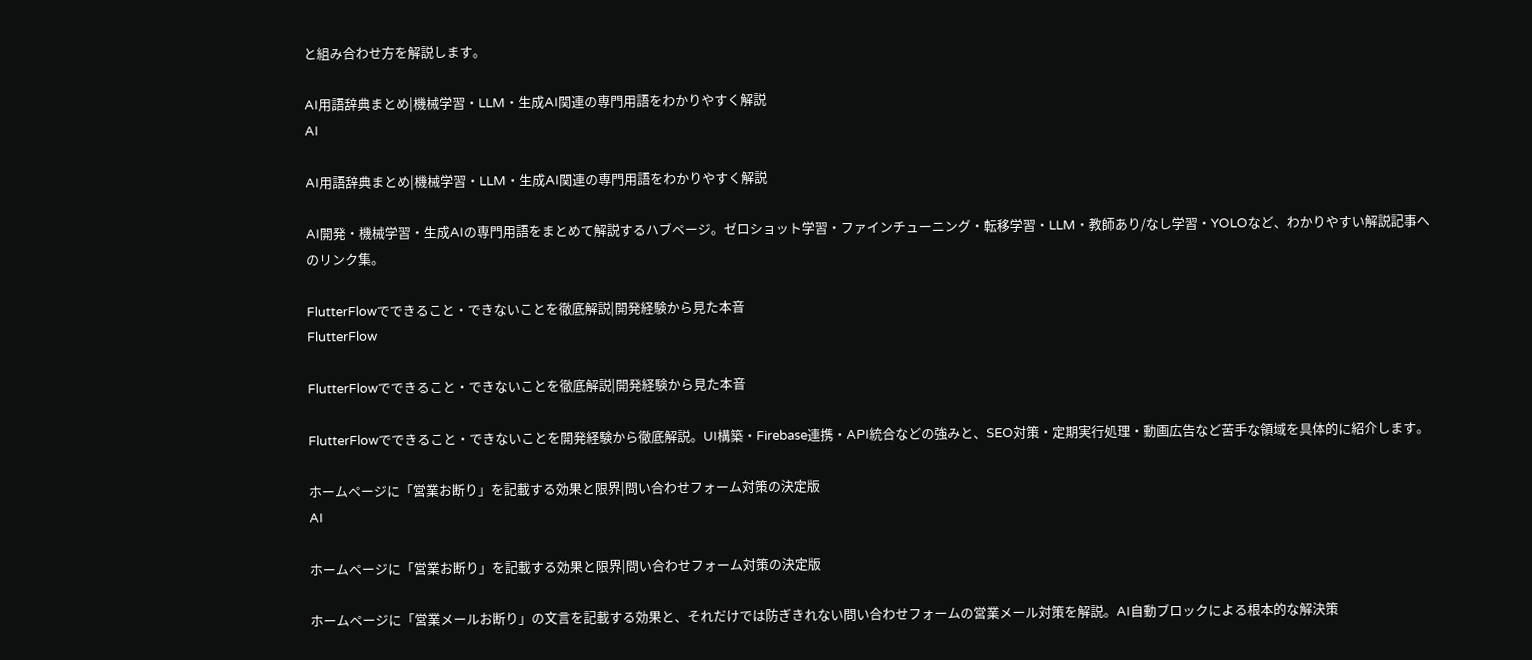と組み合わせ方を解説します。

AI用語辞典まとめ|機械学習・LLM・生成AI関連の専門用語をわかりやすく解説
AI

AI用語辞典まとめ|機械学習・LLM・生成AI関連の専門用語をわかりやすく解説

AI開発・機械学習・生成AIの専門用語をまとめて解説するハブページ。ゼロショット学習・ファインチューニング・転移学習・LLM・教師あり/なし学習・YOLOなど、わかりやすい解説記事へのリンク集。

FlutterFlowでできること・できないことを徹底解説|開発経験から見た本音
FlutterFlow

FlutterFlowでできること・できないことを徹底解説|開発経験から見た本音

FlutterFlowでできること・できないことを開発経験から徹底解説。UI構築・Firebase連携・API統合などの強みと、SEO対策・定期実行処理・動画広告など苦手な領域を具体的に紹介します。

ホームページに「営業お断り」を記載する効果と限界|問い合わせフォーム対策の決定版
AI

ホームページに「営業お断り」を記載する効果と限界|問い合わせフォーム対策の決定版

ホームページに「営業メールお断り」の文言を記載する効果と、それだけでは防ぎきれない問い合わせフォームの営業メール対策を解説。AI自動ブロックによる根本的な解決策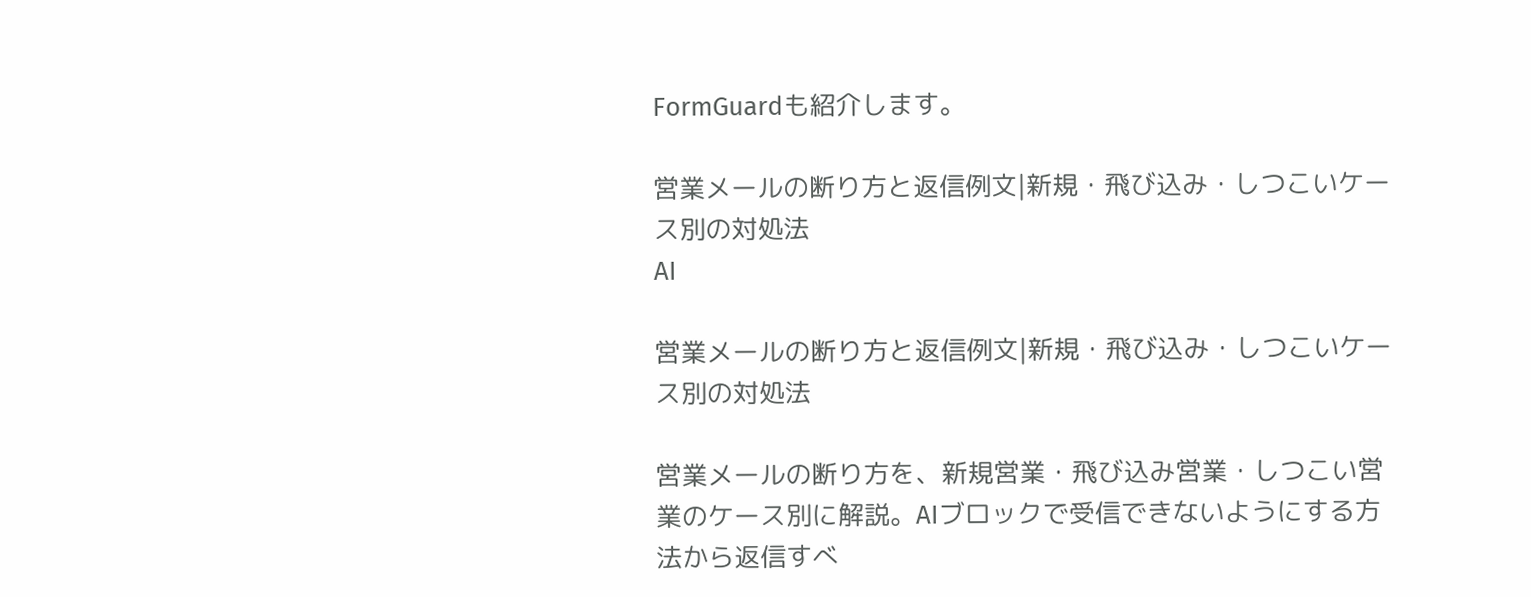FormGuardも紹介します。

営業メールの断り方と返信例文|新規・飛び込み・しつこいケース別の対処法
AI

営業メールの断り方と返信例文|新規・飛び込み・しつこいケース別の対処法

営業メールの断り方を、新規営業・飛び込み営業・しつこい営業のケース別に解説。AIブロックで受信できないようにする方法から返信すべ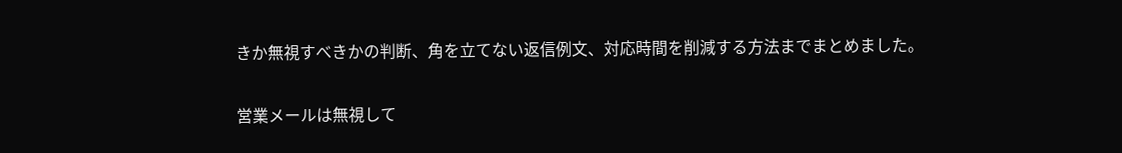きか無視すべきかの判断、角を立てない返信例文、対応時間を削減する方法までまとめました。

営業メールは無視して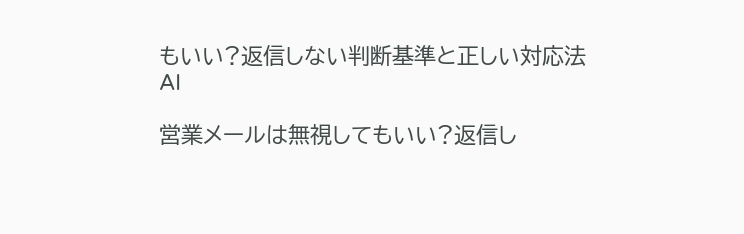もいい?返信しない判断基準と正しい対応法
AI

営業メールは無視してもいい?返信し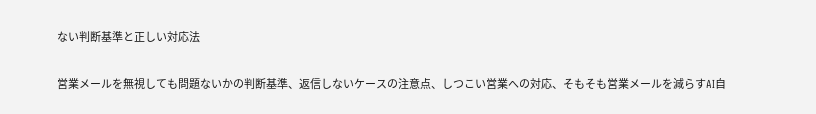ない判断基準と正しい対応法

営業メールを無視しても問題ないかの判断基準、返信しないケースの注意点、しつこい営業への対応、そもそも営業メールを減らすAI自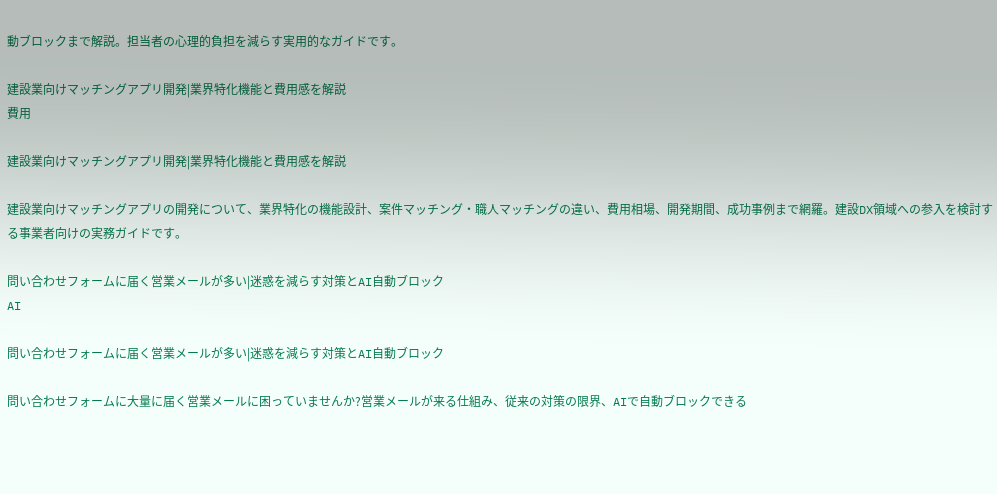動ブロックまで解説。担当者の心理的負担を減らす実用的なガイドです。

建設業向けマッチングアプリ開発|業界特化機能と費用感を解説
費用

建設業向けマッチングアプリ開発|業界特化機能と費用感を解説

建設業向けマッチングアプリの開発について、業界特化の機能設計、案件マッチング・職人マッチングの違い、費用相場、開発期間、成功事例まで網羅。建設DX領域への参入を検討する事業者向けの実務ガイドです。

問い合わせフォームに届く営業メールが多い|迷惑を減らす対策とAI自動ブロック
AI

問い合わせフォームに届く営業メールが多い|迷惑を減らす対策とAI自動ブロック

問い合わせフォームに大量に届く営業メールに困っていませんか?営業メールが来る仕組み、従来の対策の限界、AIで自動ブロックできる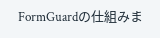FormGuardの仕組みま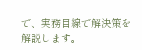で、実務目線で解決策を解説します。